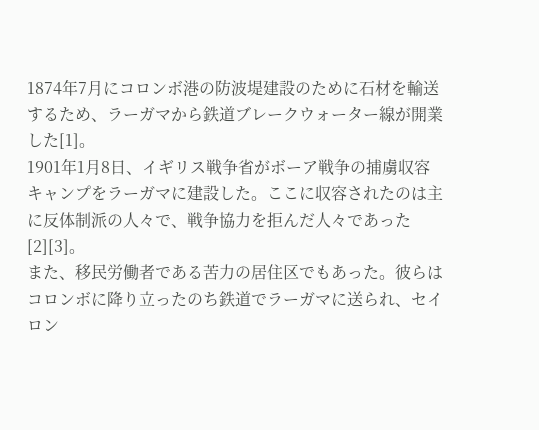1874年7月にコロンボ港の防波堤建設のために石材を輸送するため、ラーガマから鉄道ブレークウォーター線が開業した[1]。
1901年1月8日、イギリス戦争省がボーア戦争の捕虜収容キャンプをラーガマに建設した。ここに収容されたのは主に反体制派の人々で、戦争協力を拒んだ人々であった[2][3]。
また、移民労働者である苦力の居住区でもあった。彼らはコロンボに降り立ったのち鉄道でラーガマに送られ、セイロン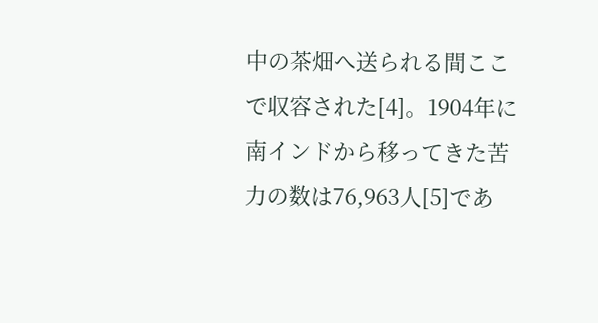中の茶畑へ送られる間ここで収容された[4]。1904年に南インドから移ってきた苦力の数は76,963人[5]であ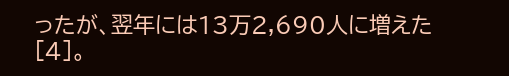ったが、翌年には13万2,690人に増えた[4]。